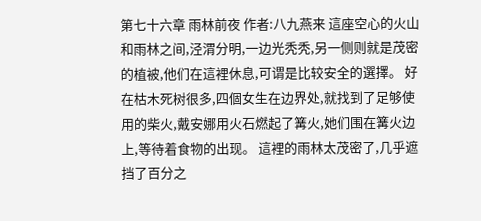第七十六章 雨林前夜 作者:八九燕来 這座空心的火山和雨林之间,泾渭分明,一边光秃秃,另一侧则就是茂密的植被,他们在這裡休息,可谓是比较安全的選擇。 好在枯木死树很多,四個女生在边界处,就找到了足够使用的柴火,戴安娜用火石燃起了篝火,她们围在篝火边上,等待着食物的出现。 這裡的雨林太茂密了,几乎遮挡了百分之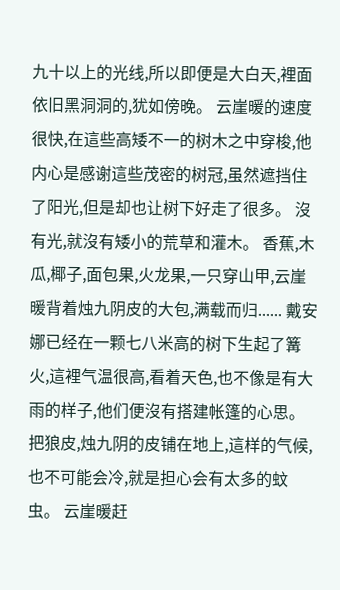九十以上的光线,所以即便是大白天,裡面依旧黑洞洞的,犹如傍晚。 云崖暖的速度很快,在這些高矮不一的树木之中穿梭,他内心是感谢這些茂密的树冠,虽然遮挡住了阳光,但是却也让树下好走了很多。 沒有光,就沒有矮小的荒草和灌木。 香蕉,木瓜,椰子,面包果,火龙果,一只穿山甲,云崖暖背着烛九阴皮的大包,满载而归...... 戴安娜已经在一颗七八米高的树下生起了篝火,這裡气温很高,看着天色,也不像是有大雨的样子,他们便沒有搭建帐篷的心思。 把狼皮,烛九阴的皮铺在地上,這样的气候,也不可能会冷,就是担心会有太多的蚊虫。 云崖暖赶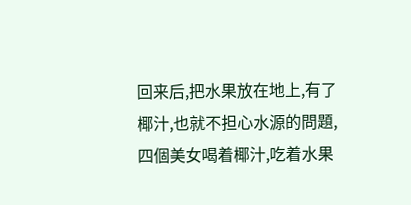回来后,把水果放在地上,有了椰汁,也就不担心水源的問題,四個美女喝着椰汁,吃着水果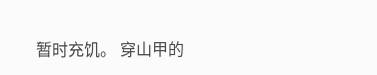暂时充饥。 穿山甲的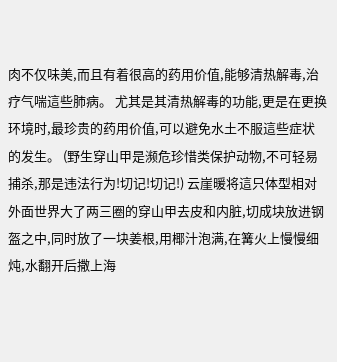肉不仅味美,而且有着很高的药用价值,能够清热解毒,治疗气喘這些肺病。 尤其是其清热解毒的功能,更是在更换环境时,最珍贵的药用价值,可以避免水土不服這些症状的发生。 (野生穿山甲是濒危珍惜类保护动物,不可轻易捕杀,那是违法行为!切记!切记!) 云崖暖将這只体型相对外面世界大了两三圈的穿山甲去皮和内脏,切成块放进钢盔之中,同时放了一块姜根,用椰汁泡满,在篝火上慢慢细炖,水翻开后撒上海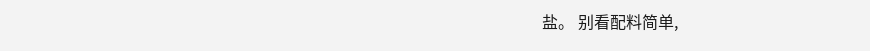盐。 别看配料简单,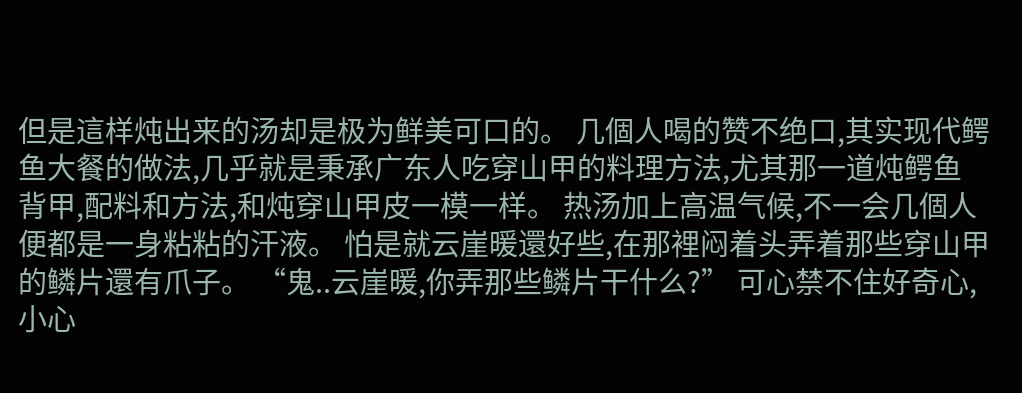但是這样炖出来的汤却是极为鲜美可口的。 几個人喝的赞不绝口,其实现代鳄鱼大餐的做法,几乎就是秉承广东人吃穿山甲的料理方法,尤其那一道炖鳄鱼背甲,配料和方法,和炖穿山甲皮一模一样。 热汤加上高温气候,不一会几個人便都是一身粘粘的汗液。 怕是就云崖暖還好些,在那裡闷着头弄着那些穿山甲的鳞片還有爪子。 “鬼..云崖暖,你弄那些鳞片干什么?” 可心禁不住好奇心,小心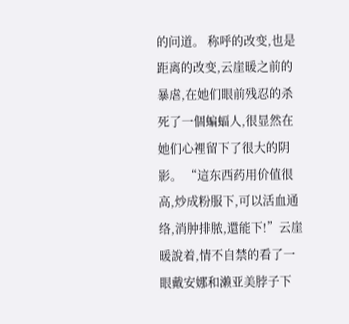的问道。 称呼的改变,也是距离的改变,云崖暖之前的暴虐,在她们眼前残忍的杀死了一個蝙蝠人,很显然在她们心裡留下了很大的阴影。 “這东西药用价值很高,炒成粉服下,可以活血通络,消肿排脓,還能下!”云崖暖說着,情不自禁的看了一眼戴安娜和濑亚美脖子下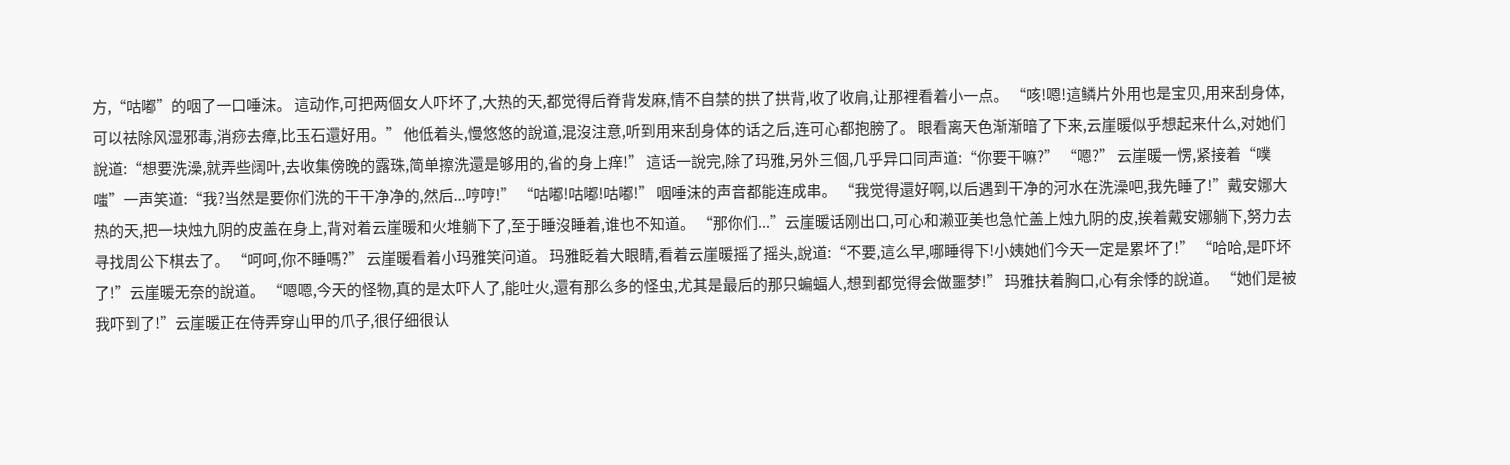方,“咕嘟”的咽了一口唾沫。 這动作,可把两個女人吓坏了,大热的天,都觉得后脊背发麻,情不自禁的拱了拱背,收了收肩,让那裡看着小一点。 “咳!嗯!這鳞片外用也是宝贝,用来刮身体,可以祛除风湿邪毒,消痧去瘴,比玉石還好用。” 他低着头,慢悠悠的說道,混沒注意,听到用来刮身体的话之后,连可心都抱膀了。 眼看离天色渐渐暗了下来,云崖暖似乎想起来什么,对她们說道:“想要洗澡,就弄些阔叶,去收集傍晚的露珠,简单擦洗還是够用的,省的身上痒!” 這话一說完,除了玛雅,另外三個,几乎异口同声道:“你要干嘛?” “嗯?” 云崖暖一愣,紧接着“噗嗤”一声笑道:“我?当然是要你们洗的干干净净的,然后...哼哼!” “咕嘟!咕嘟!咕嘟!” 咽唾沫的声音都能连成串。 “我觉得還好啊,以后遇到干净的河水在洗澡吧,我先睡了!”戴安娜大热的天,把一块烛九阴的皮盖在身上,背对着云崖暖和火堆躺下了,至于睡沒睡着,谁也不知道。 “那你们...”云崖暖话刚出口,可心和濑亚美也急忙盖上烛九阴的皮,挨着戴安娜躺下,努力去寻找周公下棋去了。 “呵呵,你不睡嗎?” 云崖暖看着小玛雅笑问道。 玛雅眨着大眼睛,看着云崖暖摇了摇头,說道:“不要,這么早,哪睡得下!小姨她们今天一定是累坏了!” “哈哈,是吓坏了!”云崖暖无奈的說道。 “嗯嗯,今天的怪物,真的是太吓人了,能吐火,還有那么多的怪虫,尤其是最后的那只蝙蝠人,想到都觉得会做噩梦!” 玛雅扶着胸口,心有余悸的說道。 “她们是被我吓到了!”云崖暖正在侍弄穿山甲的爪子,很仔细很认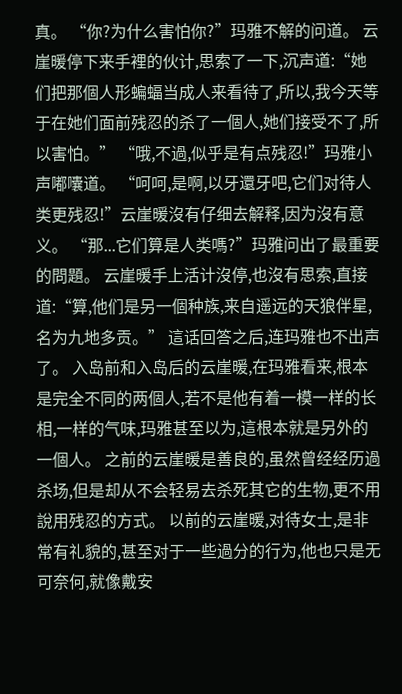真。 “你?为什么害怕你?”玛雅不解的问道。 云崖暖停下来手裡的伙计,思索了一下,沉声道:“她们把那個人形蝙蝠当成人来看待了,所以,我今天等于在她们面前残忍的杀了一個人,她们接受不了,所以害怕。” “哦,不過,似乎是有点残忍!”玛雅小声嘟囔道。 “呵呵,是啊,以牙還牙吧,它们对待人类更残忍!”云崖暖沒有仔细去解释,因为沒有意义。 “那...它们算是人类嗎?”玛雅问出了最重要的問題。 云崖暖手上活计沒停,也沒有思索,直接道:“算,他们是另一個种族,来自遥远的天狼伴星,名为九地多贡。” 這话回答之后,连玛雅也不出声了。 入岛前和入岛后的云崖暖,在玛雅看来,根本是完全不同的两個人,若不是他有着一模一样的长相,一样的气味,玛雅甚至以为,這根本就是另外的一個人。 之前的云崖暖是善良的,虽然曾经经历過杀场,但是却从不会轻易去杀死其它的生物,更不用說用残忍的方式。 以前的云崖暖,对待女士,是非常有礼貌的,甚至对于一些過分的行为,他也只是无可奈何,就像戴安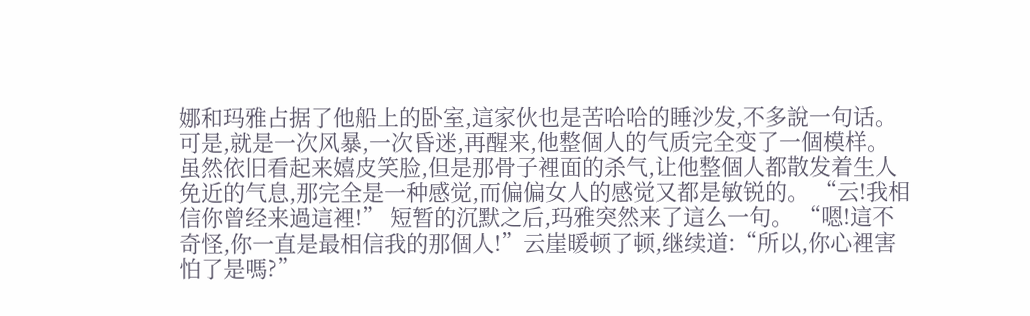娜和玛雅占据了他船上的卧室,這家伙也是苦哈哈的睡沙发,不多說一句话。 可是,就是一次风暴,一次昏迷,再醒来,他整個人的气质完全变了一個模样。 虽然依旧看起来嬉皮笑脸,但是那骨子裡面的杀气,让他整個人都散发着生人免近的气息,那完全是一种感觉,而偏偏女人的感觉又都是敏锐的。 “云!我相信你曾经来過這裡!” 短暂的沉默之后,玛雅突然来了這么一句。 “嗯!這不奇怪,你一直是最相信我的那個人!”云崖暖顿了顿,继续道:“所以,你心裡害怕了是嗎?”